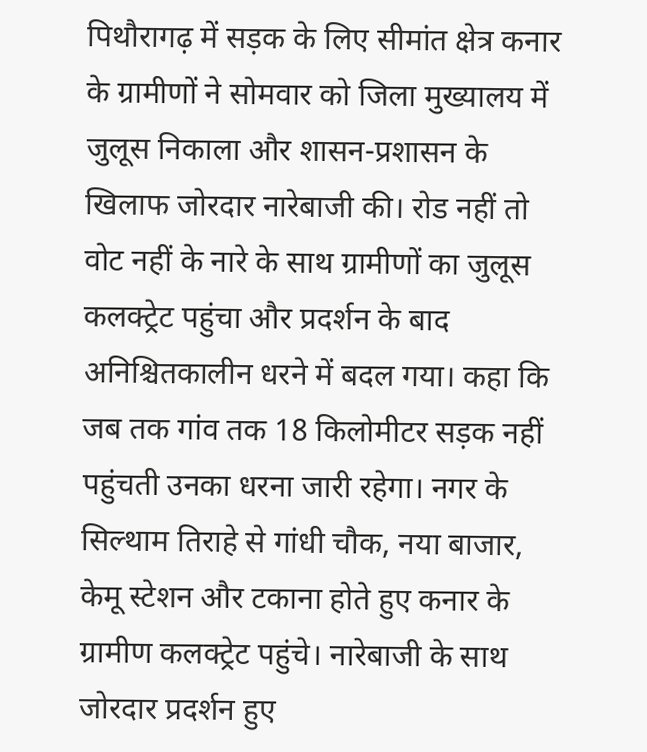पिथौरागढ़ में सड़क के लिए सीमांत क्षेत्र कनार के ग्रामीणों ने सोमवार को जिला मुख्यालय में जुलूस निकाला और शासन-प्रशासन के खिलाफ जोरदार नारेबाजी की। रोड नहीं तो वोट नहीं के नारे के साथ ग्रामीणों का जुलूस कलक्ट्रेट पहुंचा और प्रदर्शन के बाद अनिश्चितकालीन धरने में बदल गया। कहा कि जब तक गांव तक 18 किलोमीटर सड़क नहीं पहुंचती उनका धरना जारी रहेगा। नगर के सिल्थाम तिराहे से गांधी चौक, नया बाजार, केमू स्टेशन और टकाना होते हुए कनार के ग्रामीण कलक्ट्रेट पहुंचे। नारेबाजी के साथ जोरदार प्रदर्शन हुए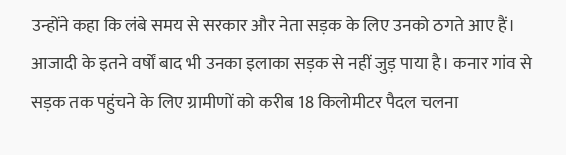उन्होंने कहा कि लंबे समय से सरकार और नेता सड़क के लिए उनको ठगते आए हैं। आजादी के इतने वर्षों बाद भी उनका इलाका सड़क से नहीं जुड़ पाया है। कनार गांव से सड़क तक पहुंचने के लिए ग्रामीणों को करीब 18 किलोमीटर पैदल चलना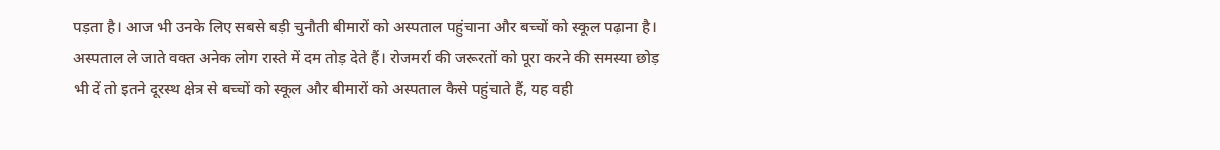पड़ता है। आज भी उनके लिए सबसे बड़ी चुनौती बीमारों को अस्पताल पहुंचाना और बच्चों को स्कूल पढ़ाना है। अस्पताल ले जाते वक्त अनेक लोग रास्ते में दम तोड़ देते हैं। रोजमर्रा की जरूरतों को पूरा करने की समस्या छोड़ भी दें तो इतने दूरस्थ क्षेत्र से बच्चों को स्कूल और बीमारों को अस्पताल कैसे पहुंचाते हैं, यह वही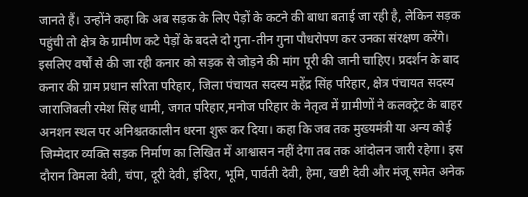जानते हैं। उन्होंने कहा कि अब सड़क के लिए पेड़ों के कटने की बाधा बताई जा रही है, लेकिन सड़क पहुंची तो क्षेत्र के ग्रामीण कटे पेड़ों के बदले दो गुना-तीन गुना पौधरोपण कर उनका संरक्षण करेंगे। इसलिए वर्षों से की जा रही कनार को सड़क से जोड़ने की मांग पूरी की जानी चाहिए। प्रदर्शन के बाद कनार की ग्राम प्रधान सरिता परिहार, जिला पंचायत सदस्य महेंद्र सिंह परिहार, क्षेत्र पंचायत सदस्य जाराजिबली रमेश सिंह धामी, जगत परिहार,मनोज परिहार के नेतृत्व में ग्रामीणों ने कलक्ट्रेट के बाहर अनशन स्थल पर अनिश्चतकालीन धरना शुरू कर दिया। कहा कि जब तक मुख्यमंत्री या अन्य कोई जिम्मेदार व्यक्ति सड़क निर्माण का लिखित में आश्वासन नहीं देगा तब तक आंदोलन जारी रहेगा। इस दौरान विमला देवी, चंपा, दूरी देवी, इंदिरा, भूमि, पार्वती देवी, हेमा, खष्टी देवी और मंजू समेत अनेक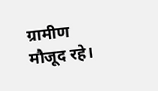ग्रामीण मौजूद रहे।